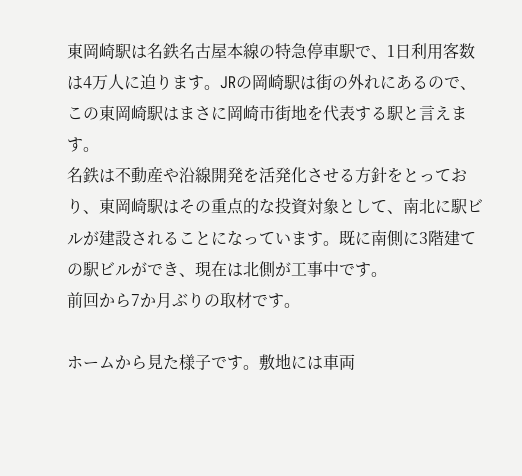東岡崎駅は名鉄名古屋本線の特急停車駅で、1日利用客数は4万人に迫ります。JRの岡崎駅は街の外れにあるので、この東岡崎駅はまさに岡崎市街地を代表する駅と言えます。
名鉄は不動産や沿線開発を活発化させる方針をとっており、東岡崎駅はその重点的な投資対象として、南北に駅ビルが建設されることになっています。既に南側に3階建ての駅ビルができ、現在は北側が工事中です。
前回から7か月ぶりの取材です。

ホームから見た様子です。敷地には車両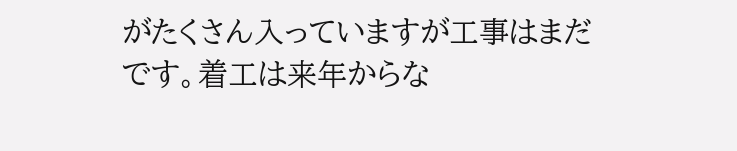がたくさん入っていますが工事はまだです。着工は来年からな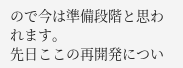ので今は準備段階と思われます。
先日ここの再開発につい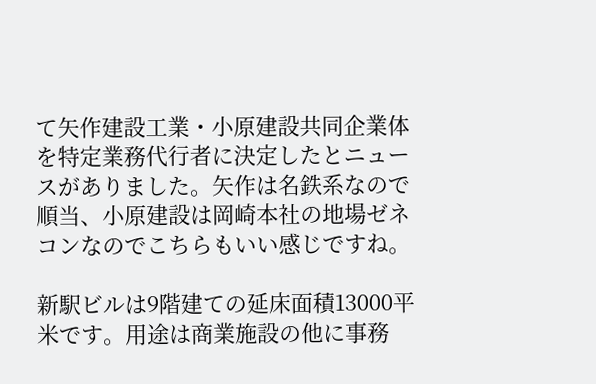て矢作建設工業・小原建設共同企業体を特定業務代行者に決定したとニュースがありました。矢作は名鉄系なので順当、小原建設は岡崎本社の地場ゼネコンなのでこちらもいい感じですね。

新駅ビルは9階建ての延床面積13000平米です。用途は商業施設の他に事務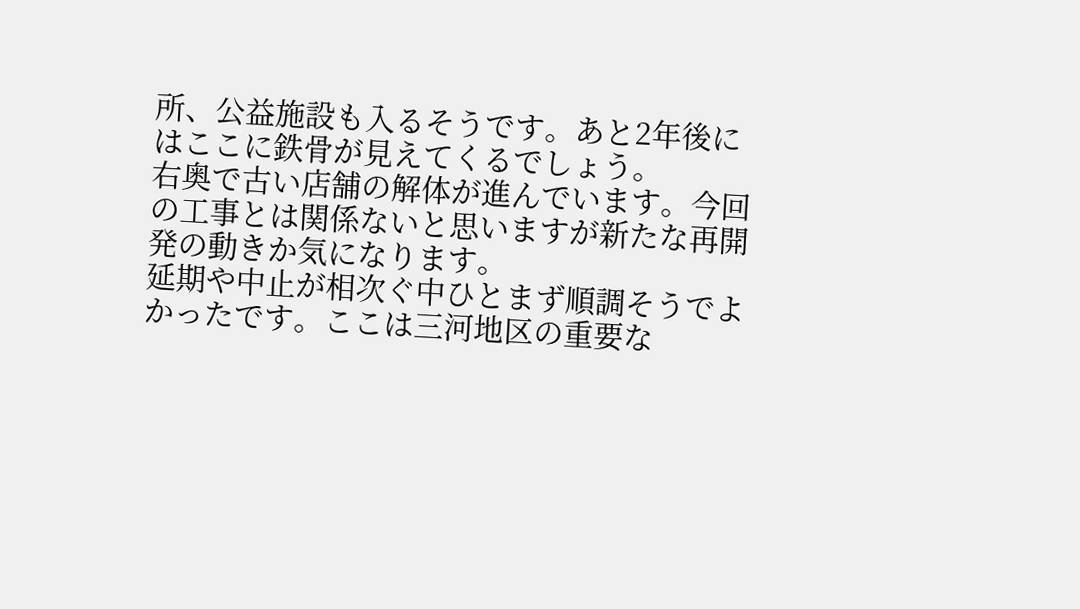所、公益施設も入るそうです。あと2年後にはここに鉄骨が見えてくるでしょう。
右奥で古い店舗の解体が進んでいます。今回の工事とは関係ないと思いますが新たな再開発の動きか気になります。
延期や中止が相次ぐ中ひとまず順調そうでよかったです。ここは三河地区の重要な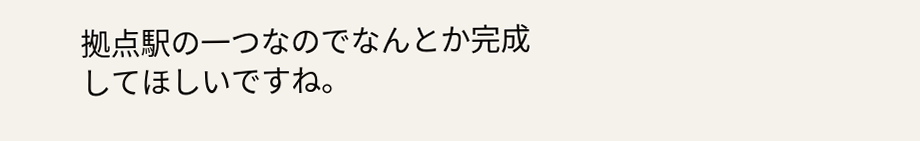拠点駅の一つなのでなんとか完成してほしいですね。